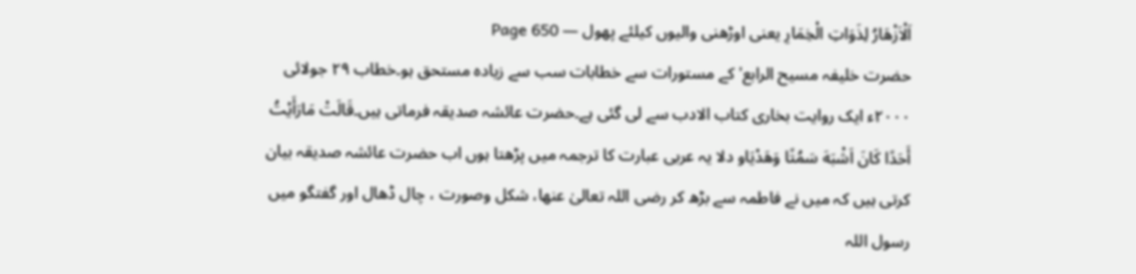اَلْاَزْھَارُ لِذَوَاتِ الْخِمَارِ یعنی اوڑھنی والیوں کیلئے پھول — Page 650
حضرت خلیفہ مسیح الرابع' کے مستورات سے خطابات سب سے زیادہ مستحق ہو۔خطاب ۲۹ جولائی ۲۰۰۰ء ایک روایت بخاری کتاب الادب سے لی گئی ہے۔حضرت عائشہ صدیقہ فرماتی ہیں۔قَالَتْ مَارَأَيْتُ أَحَدًا كَانَ اَشْبَهَ سَمُتًا وَهَدْيَاو دلا یہ عربی عبارت کا ترجمہ میں پڑھتا ہوں اب حضرت عائشہ صدیقہ بیان کرتی ہیں کہ میں نے فاطمہ سے بڑھ کر رضی اللہ تعالیٰ عنھا، شکل وصورت ، چال ڈھال اور گفتگو میں رسول اللہ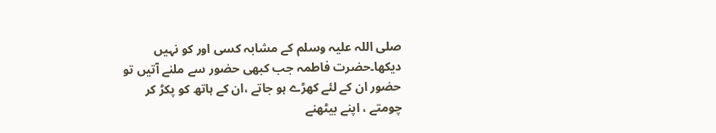صلی اللہ علیہ وسلم کے مشابہ کسی اور کو نہیں دیکھا۔حضرت فاطمہ جب کبھی حضور سے ملنے آتیں تو حضور ان کے لئے کھڑے ہو جاتے ،ان کے ہاتھ کو پکڑ کر چومتے ، اپنے بیٹھنے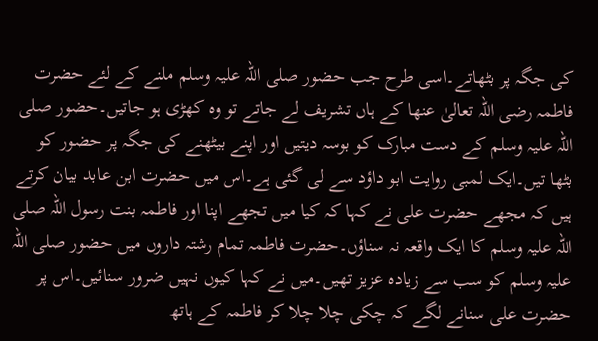کی جگہ پر بٹھاتے۔اسی طرح جب حضور صلی اللہ علیہ وسلم ملنے کے لئے حضرت فاطمہ رضی اللہ تعالیٰ عنھا کے ہاں تشریف لے جاتے تو وہ کھڑی ہو جاتیں۔حضور صلی اللہ علیہ وسلم کے دست مبارک کو بوسہ دیتیں اور اپنے بیٹھنے کی جگہ پر حضور کو بٹھا تیں۔ایک لمبی روایت ابو داؤد سے لی گئی ہے۔اس میں حضرت ابن عابد بیان کرتے ہیں کہ مجھے حضرت علی نے کہا کہ کیا میں تجھے اپنا اور فاطمہ بنت رسول اللہ صلی اللہ علیہ وسلم کا ایک واقعہ نہ سناؤں۔حضرت فاطمہ تمام رشتہ داروں میں حضور صلی اللہ علیہ وسلم کو سب سے زیادہ عزیز تھیں۔میں نے کہا کیوں نہیں ضرور سنائیں۔اس پر حضرت علی سنانے لگے کہ چکی چلا چلا کر فاطمہ کے ہاتھ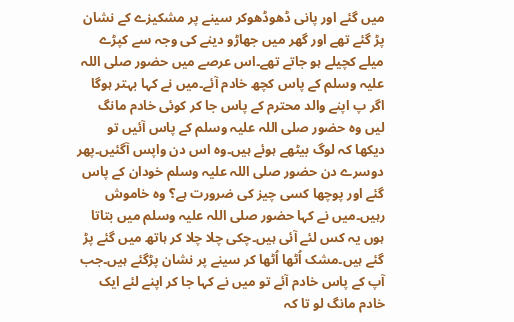میں گئے اور پانی ڈھوڈھوکر سینے پر مشکیزے کے نشان پڑ گئے تھے اور گھر میں جھاڑو دینے کی وجہ سے کپڑے میلے کچیلے ہو جاتے تھے۔اس عرصے میں حضور صلی اللہ علیہ وسلم کے پاس کچھ خادم آئے۔میں نے کہا بہتر ہوگا اگر پ اپنے والد محترم کے پاس جا کر کوئی خادم مانگ لیں وہ حضور صلی اللہ علیہ وسلم کے پاس آئیں تو دیکھا کہ لوگ بیٹھے ہوئے ہیں۔وہ اس دن واپس آگئیں۔پھر دوسرے دن حضور صلی اللہ علیہ وسلم خودان کے پاس گئے اور پوچھا کسی چیز کی ضرورت ہے؟ وہ خاموش رہیں۔میں نے کہا حضور صلی اللہ علیہ وسلم میں بتاتا ہوں یہ کس لئے آئی ہیں۔چکی چلا چلا کر ہاتھ میں گئے پڑ گئے ہیں۔مشک اُٹھا اُٹھا کر سینے پر نشان پڑگئے ہیں۔جب آپ کے پاس خادم آئے تو میں نے کہا جا کر اپنے لئے ایک خادم مانگ لو تا کہ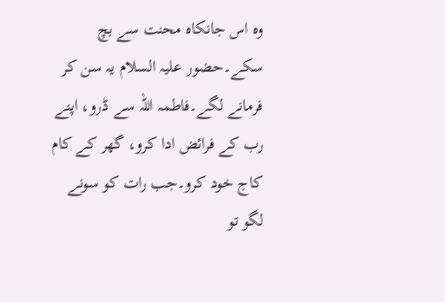وہ اس جانکاہ محنت سے بچ سکے۔حضور علیہ السلام یہ سن کر فرمانے لگے۔فاطمہ اللہ سے ڈرو، اپنے رب کے فرائض ادا کرو، گھر کے کام کاج خود کرو۔جب رات کو سونے لگو تو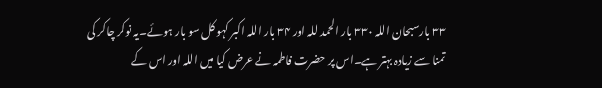۳۳ بارسبحان اللہ ۳۳۰ بار الحمد للہ اور ۳۴ بار اللہ اکبر کہو کل سو بار ہوئے۔یہ نوکر چاکر کی تمنا سے زیادہ بہتر ہے۔اس پر حضرت فاطمہ نے عرض کیا میں اللہ اور اس کے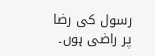رسول کی رضا پر راضی ہوں۔